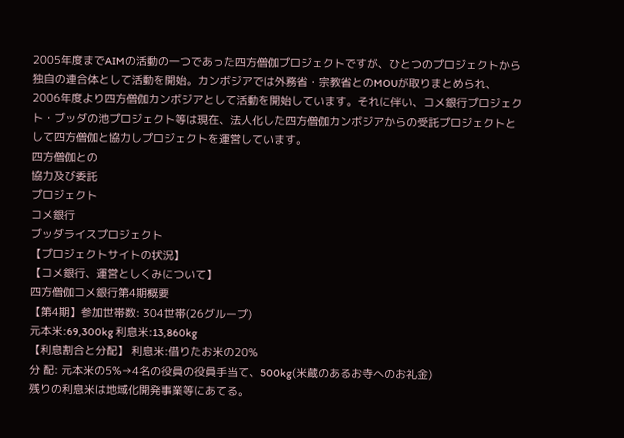2005年度までAIMの活動の一つであった四方僧伽プロジェクトですが、ひとつのプロジェクトから独自の連合体として活動を開始。カンボジアでは外務省・宗教省とのMOUが取りまとめられ、2006年度より四方僧伽カンボジアとして活動を開始しています。それに伴い、コメ銀行プロジェクト・ブッダの池プロジェクト等は現在、法人化した四方僧伽カンボジアからの受託プロジェクトとして四方僧伽と協力しプロジェクトを運営しています。
四方僧伽との
協力及び委託
プロジェクト
コメ銀行
ブッダライスプロジェクト
【プロジェクトサイトの状況】
【コメ銀行、運営としくみについて】
四方僧伽コメ銀行第4期概要
【第4期】参加世帯数: 304世帯(26グループ)
元本米:69,300kg 利息米:13,860kg
【利息割合と分配】 利息米:借りたお米の20%
分 配: 元本米の5%→4名の役員の役員手当て、500kg(米蔵のあるお寺へのお礼金)
残りの利息米は地域化開発事業等にあてる。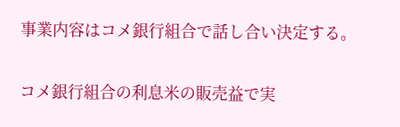事業内容はコメ銀行組合で話し合い決定する。

コメ銀行組合の利息米の販売益で実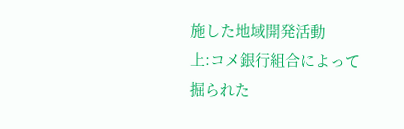施した地域開発活動
上:コメ銀行組合によって掘られた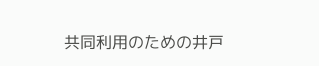共同利用のための井戸